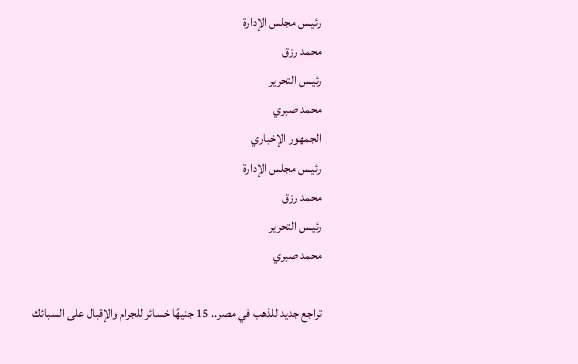رئيـس مجلس الإدارة
محمد رزق
رئيـس التحرير
محمد صبري
الجمهور الإخباري
رئيـس مجلس الإدارة
محمد رزق
رئيـس التحرير
محمد صبري

تراجع جديد للذهب في مصر.. 15 جنيهًا خسائر للجرام والإقبال على السبائك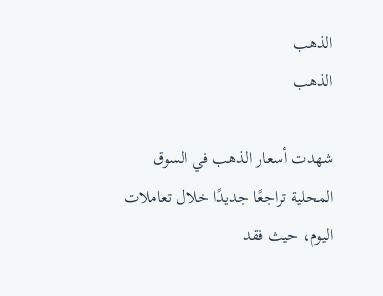الذهب
الذهب

شهدت أسعار الذهب في السوق المحلية تراجعًا جديدًا خلال تعاملات اليوم، حيث فقد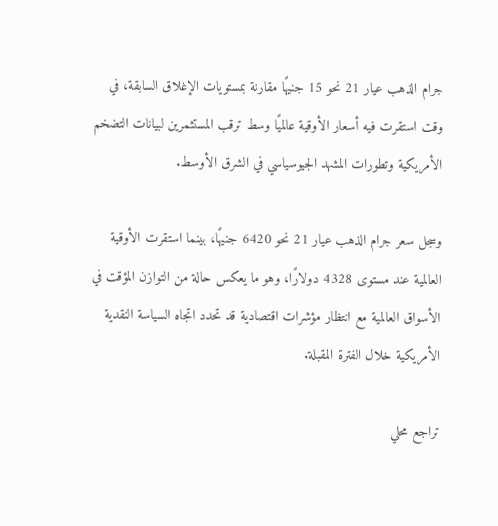جرام الذهب عيار 21 نحو 15 جنيهًا مقارنة بمستويات الإغلاق السابقة، في وقت استقرت فيه أسعار الأوقية عالميًا وسط ترقب المستثمرين لبيانات التضخم الأمريكية وتطورات المشهد الجيوسياسي في الشرق الأوسط.

وسجل سعر جرام الذهب عيار 21 نحو 6420 جنيهًا، بينما استقرت الأوقية العالمية عند مستوى 4328 دولارًا، وهو ما يعكس حالة من التوازن المؤقت في الأسواق العالمية مع انتظار مؤشرات اقتصادية قد تحدد اتجاه السياسة النقدية الأمريكية خلال الفترة المقبلة.

تراجع محلي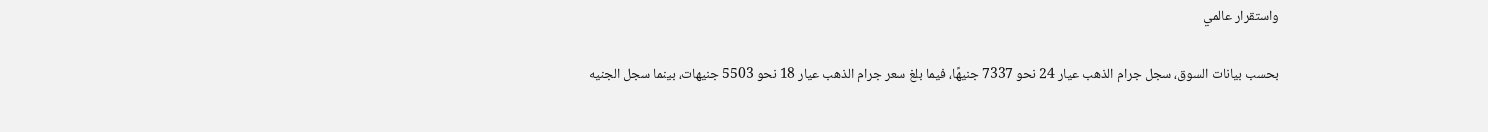واستقرار عالمي

بحسب بيانات السوق، سجل جرام الذهب عيار 24 نحو 7337 جنيهًا، فيما بلغ سعر جرام الذهب عيار 18 نحو 5503 جنيهات، بينما سجل الجنيه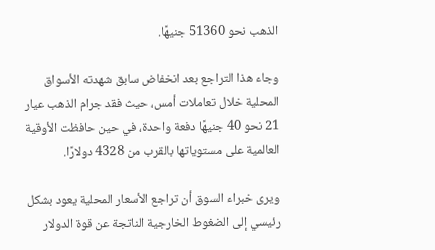الذهب نحو 51360 جنيهًا.

وجاء هذا التراجع بعد انخفاض سابق شهدته الأسواق المحلية خلال تعاملات أمس، حيث فقد جرام الذهب عيار 21 نحو 40 جنيهًا دفعة واحدة، في حين حافظت الأوقية العالمية على مستوياتها بالقرب من 4328 دولارًا.

ويرى خبراء السوق أن تراجع الأسعار المحلية يعود بشكل رئيسي إلى الضغوط الخارجية الناتجة عن قوة الدولار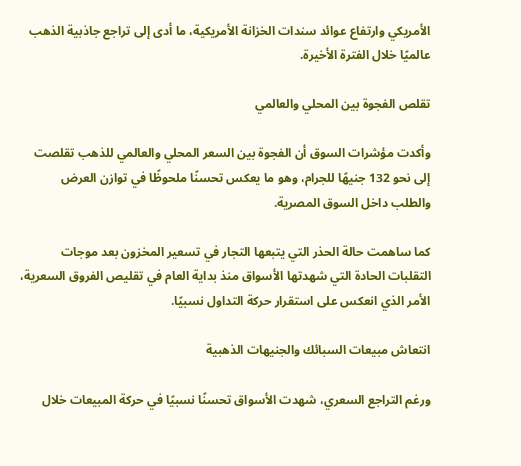الأمريكي وارتفاع عوائد سندات الخزانة الأمريكية، ما أدى إلى تراجع جاذبية الذهب عالميًا خلال الفترة الأخيرة.

تقلص الفجوة بين المحلي والعالمي

وأكدت مؤشرات السوق أن الفجوة بين السعر المحلي والعالمي للذهب تقلصت إلى نحو 132 جنيهًا للجرام، وهو ما يعكس تحسنًا ملحوظًا في توازن العرض والطلب داخل السوق المصرية.

كما ساهمت حالة الحذر التي يتبعها التجار في تسعير المخزون بعد موجات التقلبات الحادة التي شهدتها الأسواق منذ بداية العام في تقليص الفروق السعرية، الأمر الذي انعكس على استقرار حركة التداول نسبيًا.

انتعاش مبيعات السبائك والجنيهات الذهبية

ورغم التراجع السعري، شهدت الأسواق تحسنًا نسبيًا في حركة المبيعات خلال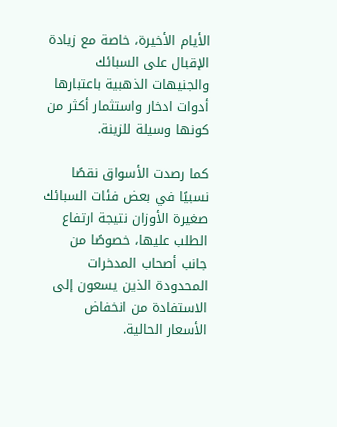الأيام الأخيرة، خاصة مع زيادة الإقبال على السبائك والجنيهات الذهبية باعتبارها أدوات ادخار واستثمار أكثر من كونها وسيلة للزينة.

كما رصدت الأسواق نقصًا نسبيًا في بعض فئات السبائك صغيرة الأوزان نتيجة ارتفاع الطلب عليها، خصوصًا من جانب أصحاب المدخرات المحدودة الذين يسعون إلى الاستفادة من انخفاض الأسعار الحالية.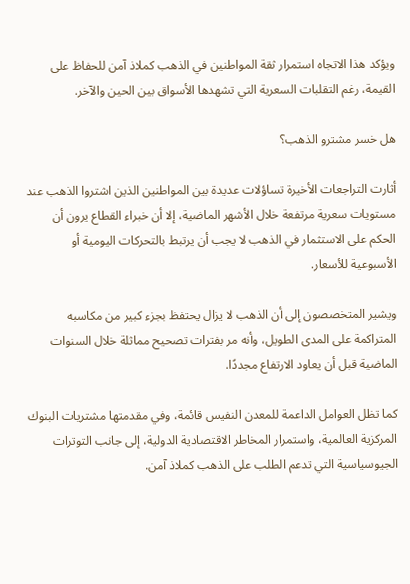ويؤكد هذا الاتجاه استمرار ثقة المواطنين في الذهب كملاذ آمن للحفاظ على القيمة، رغم التقلبات السعرية التي تشهدها الأسواق بين الحين والآخر.

هل خسر مشترو الذهب؟

أثارت التراجعات الأخيرة تساؤلات عديدة بين المواطنين الذين اشتروا الذهب عند مستويات سعرية مرتفعة خلال الأشهر الماضية، إلا أن خبراء القطاع يرون أن الحكم على الاستثمار في الذهب لا يجب أن يرتبط بالتحركات اليومية أو الأسبوعية للأسعار.

ويشير المتخصصون إلى أن الذهب لا يزال يحتفظ بجزء كبير من مكاسبه المتراكمة على المدى الطويل، وأنه مر بفترات تصحيح مماثلة خلال السنوات الماضية قبل أن يعاود الارتفاع مجددًا.

كما تظل العوامل الداعمة للمعدن النفيس قائمة، وفي مقدمتها مشتريات البنوك المركزية العالمية، واستمرار المخاطر الاقتصادية الدولية، إلى جانب التوترات الجيوسياسية التي تدعم الطلب على الذهب كملاذ آمن.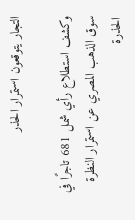التجار يتوقعون استمرار الحذر

وكشف استطلاع رأي شمل 681 تاجرًا في سوق الذهب المصري عن استمرار النظرة الحذرة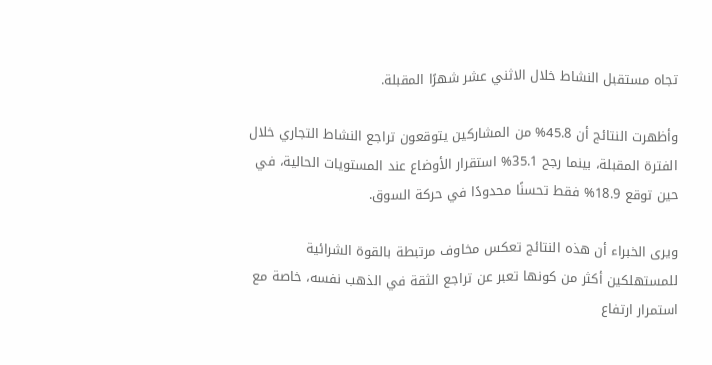تجاه مستقبل النشاط خلال الاثني عشر شهرًا المقبلة.

وأظهرت النتائج أن 45.8% من المشاركين يتوقعون تراجع النشاط التجاري خلال الفترة المقبلة، بينما رجح 35.1% استقرار الأوضاع عند المستويات الحالية، في حين توقع 18.9% فقط تحسنًا محدودًا في حركة السوق.

ويرى الخبراء أن هذه النتائج تعكس مخاوف مرتبطة بالقوة الشرائية للمستهلكين أكثر من كونها تعبر عن تراجع الثقة في الذهب نفسه، خاصة مع استمرار ارتفاع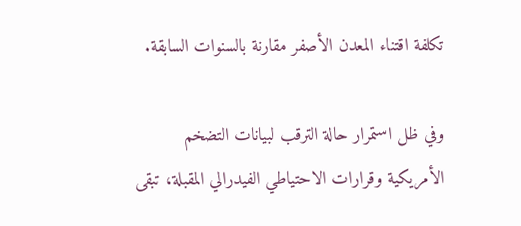تكلفة اقتناء المعدن الأصفر مقارنة بالسنوات السابقة.

وفي ظل استمرار حالة الترقب لبيانات التضخم الأمريكية وقرارات الاحتياطي الفيدرالي المقبلة، تبقى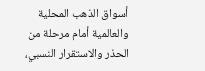أسواق الذهب المحلية والعالمية أمام مرحلة من الحذر والاستقرار النسبي،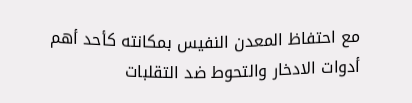مع احتفاظ المعدن النفيس بمكانته كأحد أهم أدوات الادخار والتحوط ضد التقلبات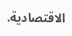الاقتصادية.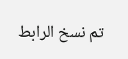تم نسخ الرابط